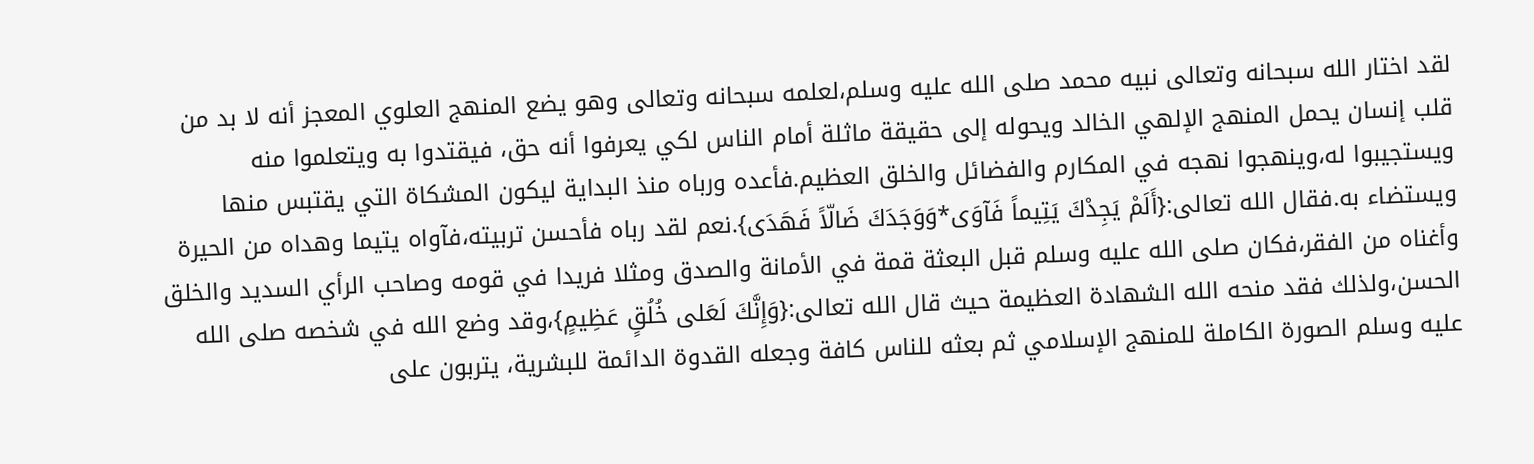لقد اختار الله سبحانه وتعالى نبيه محمد صلى الله عليه وسلم،لعلمه سبحانه وتعالى وهو يضع المنهج العلوي المعجز أنه لا بد من قلب إنسان يحمل المنهج الإلهي الخالد ويحوله إلى حقيقة ماثلة أمام الناس لكي يعرفوا أنه حق، فيقتدوا به ويتعلموا منه ويستجيبوا له،وينهجوا نهجه في المكارم والفضائل والخلق العظيم.فأعده ورباه منذ البداية ليكون المشكاة التي يقتبس منها ويستضاء به.فقال الله تعالى:{أَلَمْ يَجِدْكَ يَتِيماً فَآوَى*وَوَجَدَكَ ضَالّاً فَهَدَى}.نعم لقد رباه فأحسن تربيته،فآواه يتيما وهداه من الحيرة وأغناه من الفقر،فكان صلى الله عليه وسلم قبل البعثة قمة في الأمانة والصدق ومثلا فريدا في قومه وصاحب الرأي السديد والخلق الحسن،ولذلك فقد منحه الله الشهادة العظيمة حيث قال الله تعالى:{وَإِنَّكَ لَعَلى خُلُقٍ عَظِيمٍ}،وقد وضع الله في شخصه صلى الله عليه وسلم الصورة الكاملة للمنهج الإسلامي ثم بعثه للناس كافة وجعله القدوة الدائمة للبشرية، يتربون على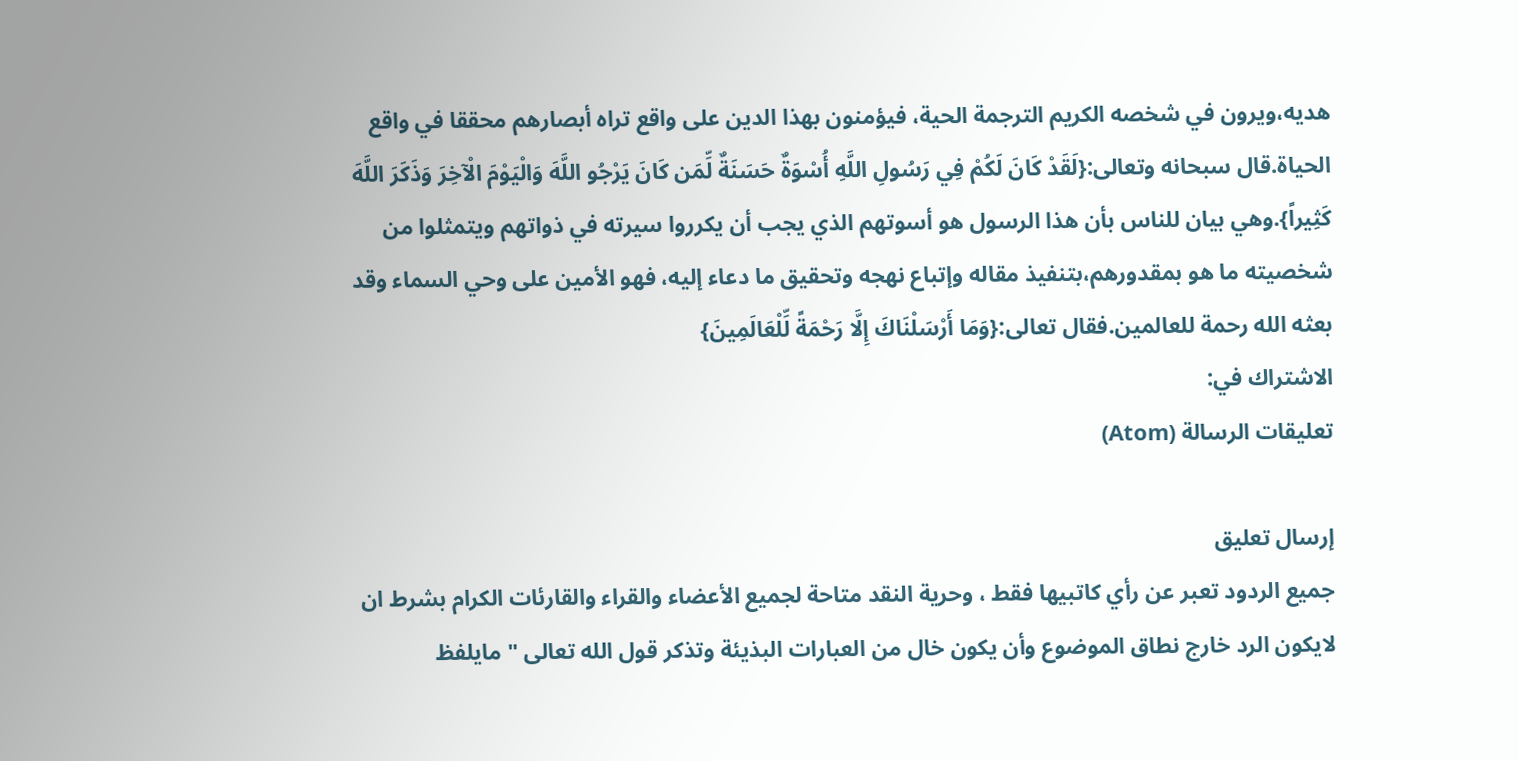هديه،ويرون في شخصه الكريم الترجمة الحية، فيؤمنون بهذا الدين على واقع تراه أبصارهم محققا في واقع الحياة.قال سبحانه وتعالى:{لَقَدْ كَانَ لَكُمْ فِي رَسُولِ اللَّهِ أُسْوَةٌ حَسَنَةٌ لِّمَن كَانَ يَرْجُو اللَّهَ وَالْيَوْمَ الْآخِرَ وَذَكَرَ اللَّهَ كَثِيراً}.وهي بيان للناس بأن هذا الرسول هو أسوتهم الذي يجب أن يكرروا سيرته في ذواتهم ويتمثلوا من شخصيته ما هو بمقدورهم،بتنفيذ مقاله وإتباع نهجه وتحقيق ما دعاء إليه، فهو الأمين على وحي السماء وقد بعثه الله رحمة للعالمين.فقال تعالى:{وَمَا أَرْسَلْنَاكَ إِلَّا رَحْمَةً لِّلْعَالَمِينَ}
الاشتراك في:
تعليقات الرسالة (Atom)

إرسال تعليق
جميع الردود تعبر عن رأي كاتبيها فقط ، وحرية النقد متاحة لجميع الأعضاء والقراء والقارئات الكرام بشرط ان لايكون الرد خارج نطاق الموضوع وأن يكون خال من العبارات البذيئة وتذكر قول الله تعالى " مايلفظ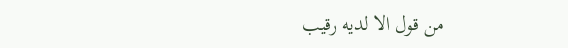من قول الا لديه رقيب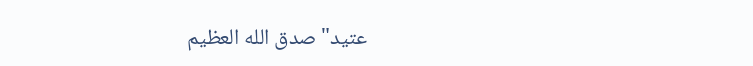عتيد" صدق الله العظيم